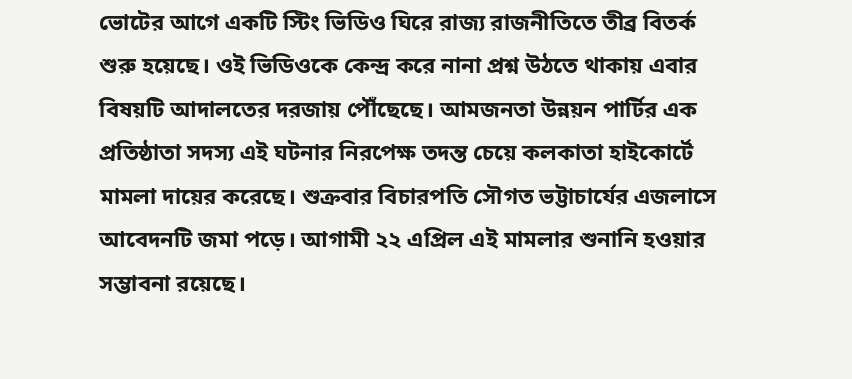ভোটের আগে একটি স্টিং ভিডিও ঘিরে রাজ্য রাজনীতিতে তীব্র বিতর্ক শুরু হয়েছে। ওই ভিডিওকে কেন্দ্র করে নানা প্রশ্ন উঠতে থাকায় এবার বিষয়টি আদালতের দরজায় পৌঁছেছে। আমজনতা উন্নয়ন পার্টির এক প্রতিষ্ঠাতা সদস্য এই ঘটনার নিরপেক্ষ তদন্ত চেয়ে কলকাতা হাইকোর্টে মামলা দায়ের করেছে। শুক্রবার বিচারপতি সৌগত ভট্টাচার্যের এজলাসে আবেদনটি জমা পড়ে। আগামী ২২ এপ্রিল এই মামলার শুনানি হওয়ার সম্ভাবনা রয়েছে।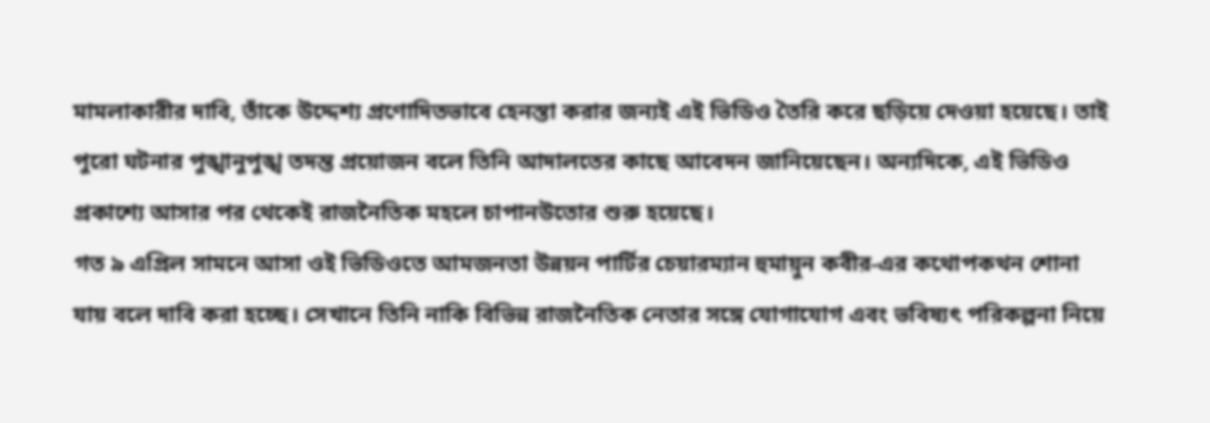মামলাকারীর দাবি, তাঁকে উদ্দেশ্য প্রণোদিতভাবে হেনস্তা করার জন্যই এই ভিডিও তৈরি করে ছড়িয়ে দেওয়া হয়েছে। তাই পুরো ঘটনার পুঙ্খানুপুঙ্খ তদন্ত প্রয়োজন বলে তিনি আদালতের কাছে আবেদন জানিয়েছেন। অন্যদিকে, এই ভিডিও প্রকাশ্যে আসার পর থেকেই রাজনৈতিক মহলে চাপানউতোর শুরু হয়েছে।
গত ৯ এপ্রিল সামনে আসা ওই ভিডিওতে আমজনতা উন্নয়ন পার্টির চেয়ারম্যান হুমায়ুন কবীর-এর কথোপকথন শোনা যায় বলে দাবি করা হচ্ছে। সেখানে তিনি নাকি বিভিন্ন রাজনৈতিক নেতার সঙ্গে যোগাযোগ এবং ভবিষ্যৎ পরিকল্পনা নিয়ে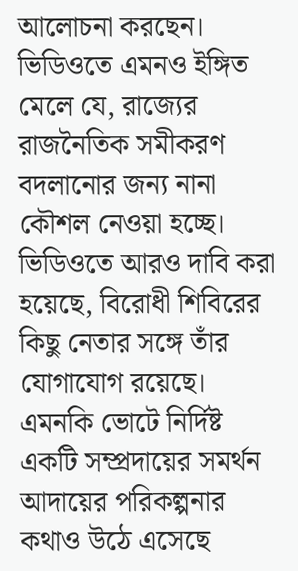আলোচনা করছেন। ভিডিওতে এমনও ইঙ্গিত মেলে যে, রাজ্যের রাজনৈতিক সমীকরণ বদলানোর জন্য নানা কৌশল নেওয়া হচ্ছে।
ভিডিওতে আরও দাবি করা হয়েছে, বিরোধী শিবিরের কিছু নেতার সঙ্গে তাঁর যোগাযোগ রয়েছে। এমনকি ভোটে নির্দিষ্ট একটি সম্প্রদায়ের সমর্থন আদায়ের পরিকল্পনার কথাও উঠে এসেছে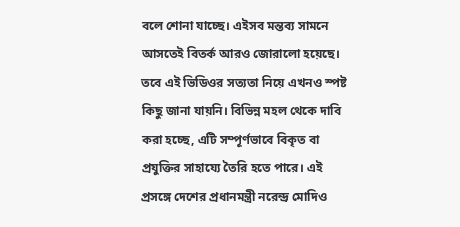বলে শোনা যাচ্ছে। এইসব মন্তব্য সামনে আসতেই বিতর্ক আরও জোরালো হয়েছে।
তবে এই ভিডিওর সত্যতা নিয়ে এখনও স্পষ্ট কিছু জানা যায়নি। বিভিন্ন মহল থেকে দাবি করা হচ্ছে, এটি সম্পূর্ণভাবে বিকৃত বা প্রযুক্তির সাহায্যে তৈরি হতে পারে। এই প্রসঙ্গে দেশের প্রধানমন্ত্রী নরেন্দ্র মোদিও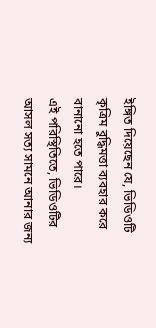ইঙ্গিত দিয়েছেন যে, ভিডিওটি কৃত্রিম বুদ্ধিমত্তা ব্যবহার করে বানানো হতে পারে।
এই পরিস্থিতিতে, ভিডিওটির আসল সত্য সামনে আনার জন্য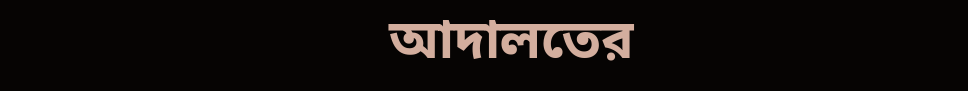আদালতের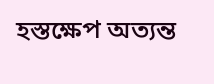হস্তক্ষেপ অত্যন্ত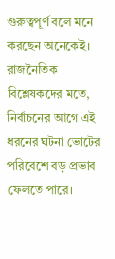গুরুত্বপূর্ণ বলে মনে করছেন অনেকেই। রাজনৈতিক বিশ্লেষকদের মতে, নির্বাচনের আগে এই ধরনের ঘটনা ভোটের পরিবেশে বড় প্রভাব ফেলতে পারে।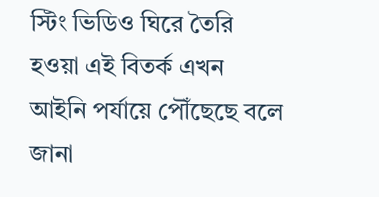স্টিং ভিডিও ঘিরে তৈরি হওয়া এই বিতর্ক এখন আইনি পর্যায়ে পৌঁছেছে বলে জানা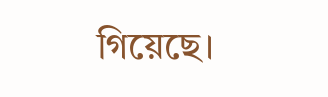গিয়েছে।